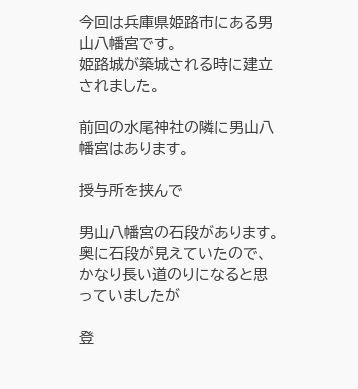今回は兵庫県姫路市にある男山八幡宮です。
姫路城が築城される時に建立されました。

前回の水尾神社の隣に男山八幡宮はあります。

授与所を挟んで

男山八幡宮の石段があります。
奥に石段が見えていたので、かなり長い道のりになると思っていましたが

登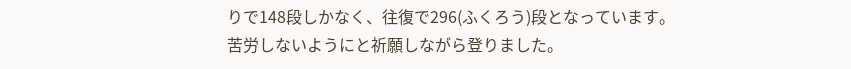りで148段しかなく、往復で296(ふくろう)段となっています。
苦労しないようにと祈願しながら登りました。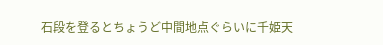石段を登るとちょうど中間地点ぐらいに千姫天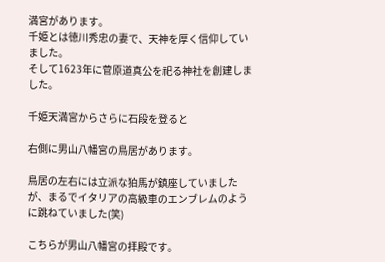満宮があります。
千姫とは徳川秀忠の妻で、天神を厚く信仰していました。
そして1623年に菅原道真公を祀る神社を創建しました。

千姫天満宮からさらに石段を登ると

右側に男山八幡宮の鳥居があります。

鳥居の左右には立派な狛馬が鎮座していましたが、まるでイタリアの高級車のエンブレムのように跳ねていました(笑)

こちらが男山八幡宮の拝殿です。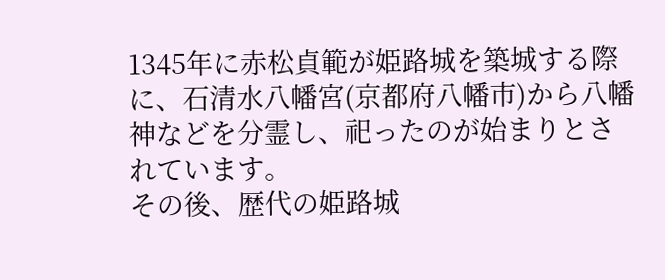1345年に赤松貞範が姫路城を築城する際に、石清水八幡宮(京都府八幡市)から八幡神などを分霊し、祀ったのが始まりとされています。
その後、歴代の姫路城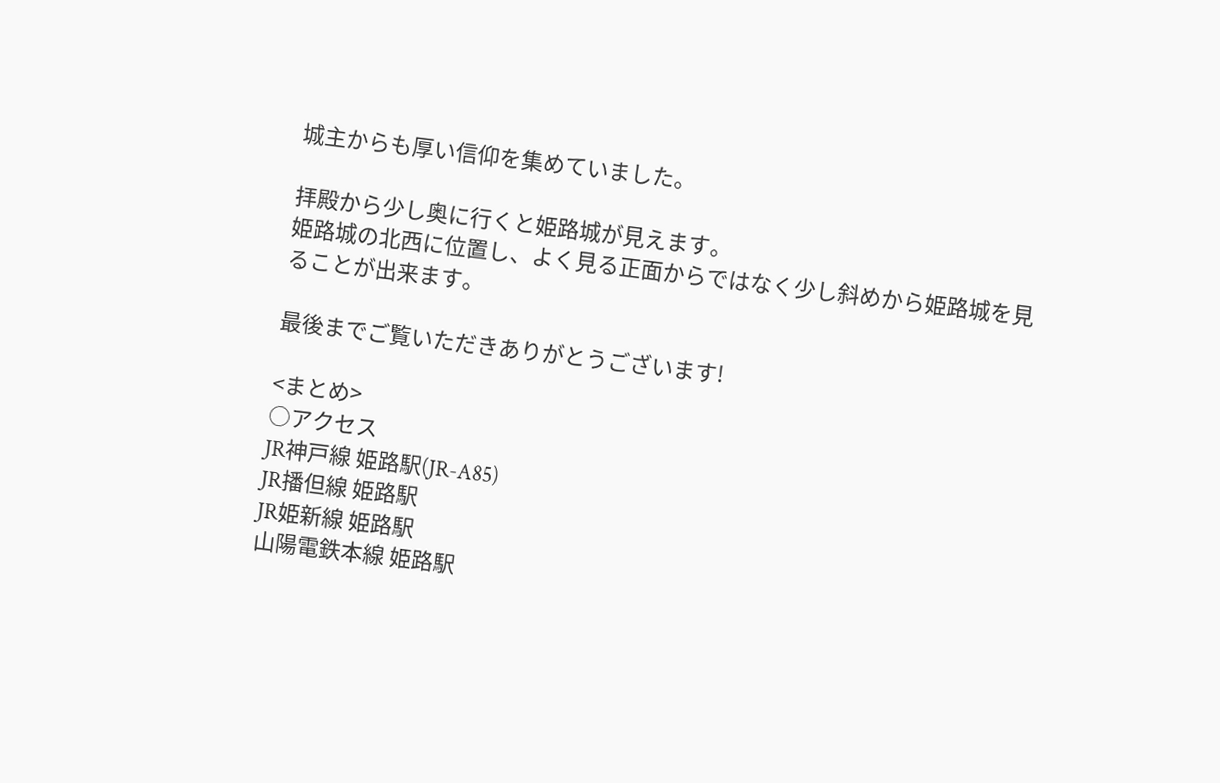城主からも厚い信仰を集めていました。

拝殿から少し奥に行くと姫路城が見えます。
姫路城の北西に位置し、よく見る正面からではなく少し斜めから姫路城を見ることが出来ます。

最後までご覧いただきありがとうございます!

<まとめ>
○アクセス
JR神戸線 姫路駅(JR-A85)
JR播但線 姫路駅
JR姫新線 姫路駅
山陽電鉄本線 姫路駅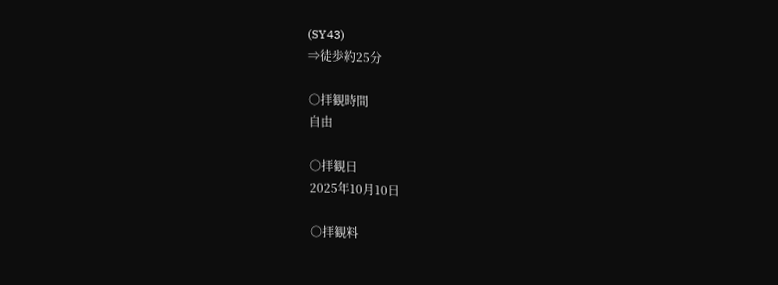(SY43)
⇒徒歩約25分

○拝観時間
自由

○拝観日
2025年10月10日

○拝観料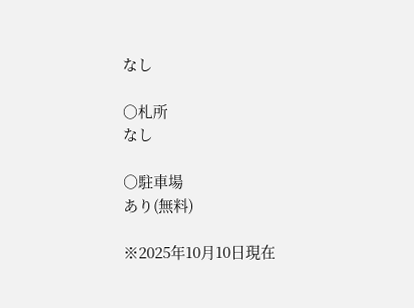なし

○札所
なし

○駐車場
あり(無料)

※2025年10月10日現在